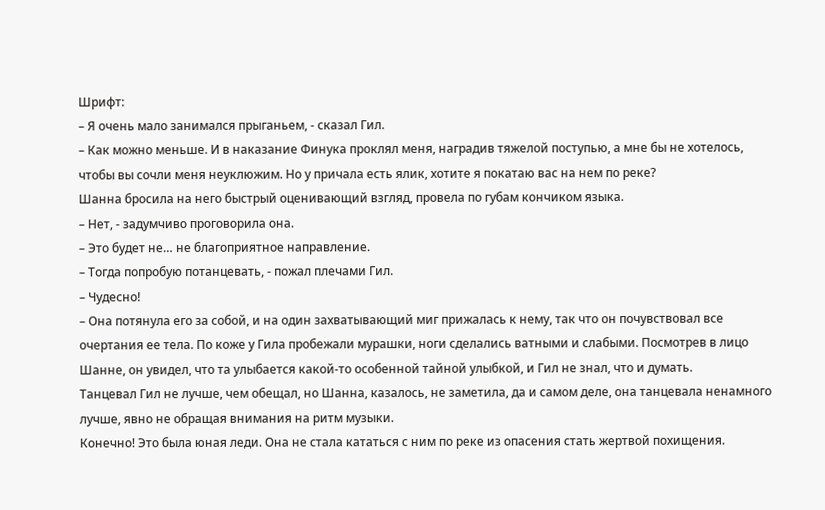Шрифт:
– Я очень мало занимался прыганьем, - сказал Гил.
– Как можно меньше. И в наказание Финука проклял меня, наградив тяжелой поступью, а мне бы не хотелось, чтобы вы сочли меня неуклюжим. Но у причала есть ялик, хотите я покатаю вас на нем по реке?
Шанна бросила на него быстрый оценивающий взгляд, провела по губам кончиком языка.
– Нет, - задумчиво проговорила она.
– Это будет не… не благоприятное направление.
– Тогда попробую потанцевать, - пожал плечами Гил.
– Чудесно!
– Она потянула его за собой, и на один захватывающий миг прижалась к нему, так что он почувствовал все очертания ее тела. По коже у Гила пробежали мурашки, ноги сделались ватными и слабыми. Посмотрев в лицо Шанне, он увидел, что та улыбается какой-то особенной тайной улыбкой, и Гил не знал, что и думать.
Танцевал Гил не лучше, чем обещал, но Шанна, казалось, не заметила, да и самом деле, она танцевала ненамного лучше, явно не обращая внимания на ритм музыки.
Конечно! Это была юная леди. Она не стала кататься с ним по реке из опасения стать жертвой похищения.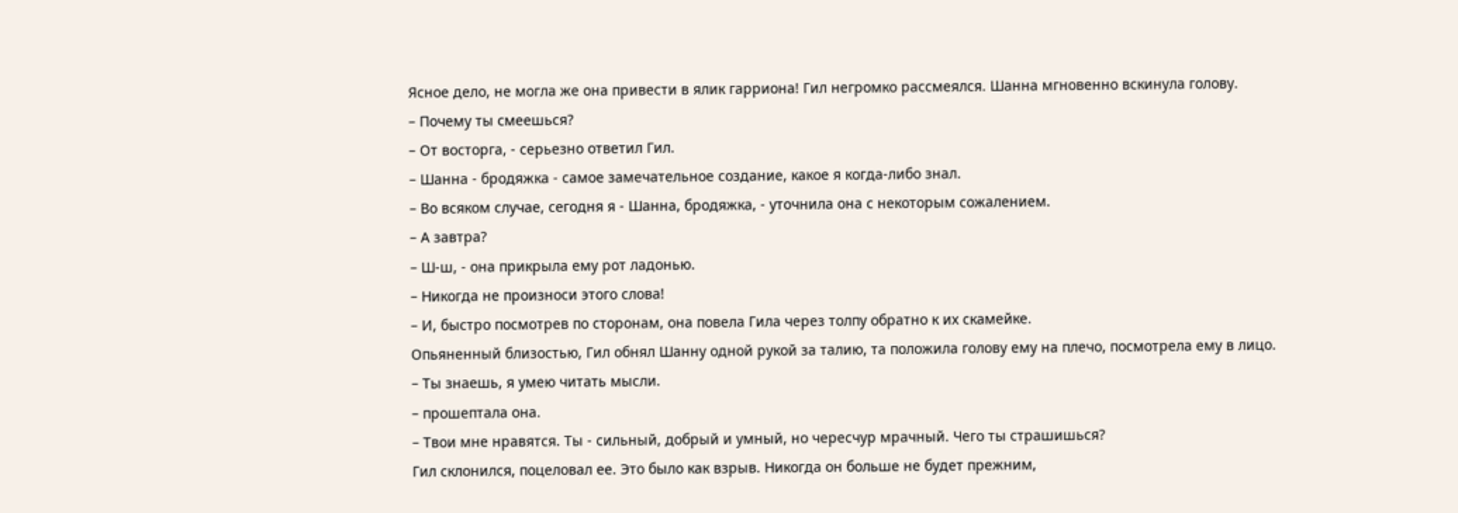Ясное дело, не могла же она привести в ялик гарриона! Гил негромко рассмеялся. Шанна мгновенно вскинула голову.
– Почему ты смеешься?
– От восторга, - серьезно ответил Гил.
– Шанна - бродяжка - самое замечательное создание, какое я когда-либо знал.
– Во всяком случае, сегодня я - Шанна, бродяжка, - уточнила она с некоторым сожалением.
– А завтра?
– Ш-ш, - она прикрыла ему рот ладонью.
– Никогда не произноси этого слова!
– И, быстро посмотрев по сторонам, она повела Гила через толпу обратно к их скамейке.
Опьяненный близостью, Гил обнял Шанну одной рукой за талию, та положила голову ему на плечо, посмотрела ему в лицо.
– Ты знаешь, я умею читать мысли.
– прошептала она.
– Твои мне нравятся. Ты - сильный, добрый и умный, но чересчур мрачный. Чего ты страшишься?
Гил склонился, поцеловал ее. Это было как взрыв. Никогда он больше не будет прежним,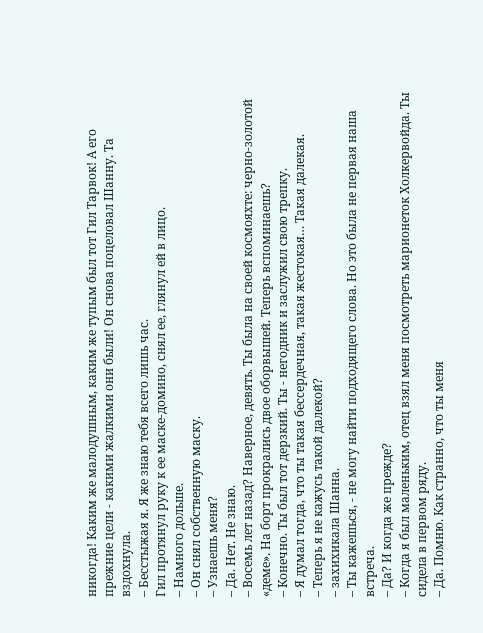никогда! Каким же малодушным, каким же тупым был тот Гил Тарвок! А его прежние цели - какими жалкими они были! Он снова поцеловал Шанну. Та вздохнула.
– Бесстыжая я. Я же знаю тебя всего лишь час.
Гил протянул руку к ее маске-домино, снял ее, глянул ей в лицо.
– Намного дольше.
– Он снял собственную маску.
– Узнаешь меня?
– Да. Нет. Не знаю.
– Восемь лет назад? Наверное, девять. Ты была на своей космояхте: черно-золотой «деме». На борт прокрались двое оборвышей. Теперь вспоминаешь?
– Конечно. Ты был тот дерзкий. Ты - негодник и заслужил свою трепку.
– Я думал тогда, что ты такая бессердечная, такая жестокая… Такая далекая.
– Теперь я не кажусь такой далекой?
– захихикала Шанна.
– Ты кажешься, - не могу найти подходящего слова. Но это была не первая наша встреча.
– Да? И когда же прежде?
– Когда я был маленьким, отец взял меня посмотреть марионеток Холкервойда. Ты сидела в первом ряду.
– Да. Помню. Как странно, что ты меня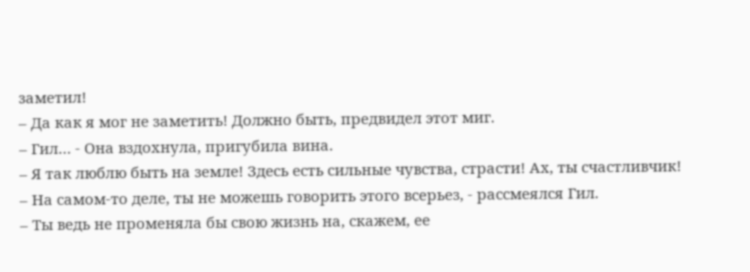заметил!
– Да как я мог не заметить! Должно быть, предвидел этот миг.
– Гил… - Она вздохнула, пригубила вина.
– Я так люблю быть на земле! Здесь есть сильные чувства, страсти! Ах, ты счастливчик!
– На самом-то деле, ты не можешь говорить этого всерьез, - рассмеялся Гил.
– Ты ведь не променяла бы свою жизнь на, скажем, ее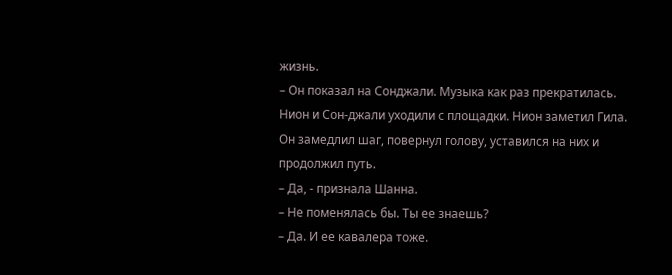жизнь.
– Он показал на Сонджали. Музыка как раз прекратилась. Нион и Сон-джали уходили с площадки. Нион заметил Гила. Он замедлил шаг, повернул голову, уставился на них и продолжил путь.
– Да, - признала Шанна.
– Не поменялась бы. Ты ее знаешь?
– Да. И ее кавалера тоже.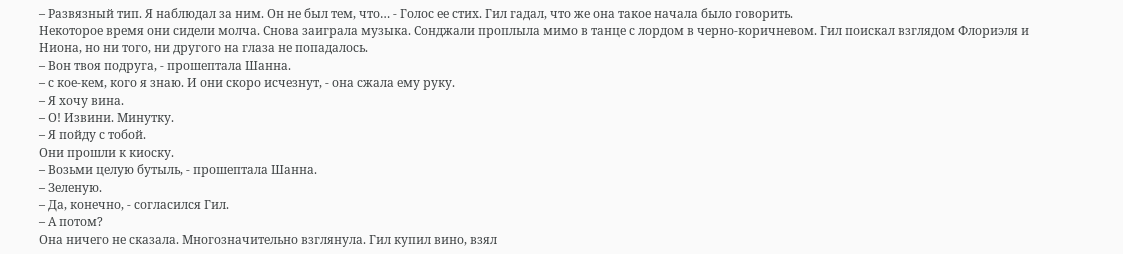– Развязный тип. Я наблюдал за ним. Он не был тем, что… - Голос ее стих. Гил гадал, что же она такое начала было говорить.
Некоторое время они сидели молча. Снова заиграла музыка. Сонджали проплыла мимо в танце с лордом в черно-коричневом. Гил поискал взглядом Флориэля и Ниона, но ни того, ни другого на глаза не попадалось.
– Вон твоя подруга, - прошептала Шанна.
– с кое-кем, кого я знаю. И они скоро исчезнут, - она сжала ему руку.
– Я хочу вина.
– О! Извини. Минутку.
– Я пойду с тобой.
Они прошли к киоску.
– Возьми целую бутыль, - прошептала Шанна.
– Зеленую.
– Да, конечно, - согласился Гил.
– А потом?
Она ничего не сказала. Многозначительно взглянула. Гил купил вино, взял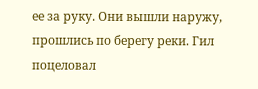ее за руку. Они вышли наружу, прошлись по берегу реки. Гил поцеловал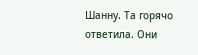Шанну. Та горячо ответила. Они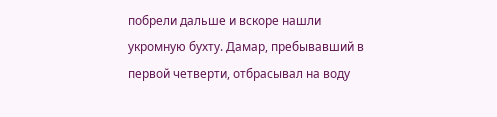побрели дальше и вскоре нашли укромную бухту. Дамар, пребывавший в первой четверти, отбрасывал на воду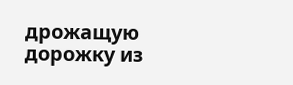дрожащую дорожку из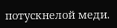потускнелой меди.